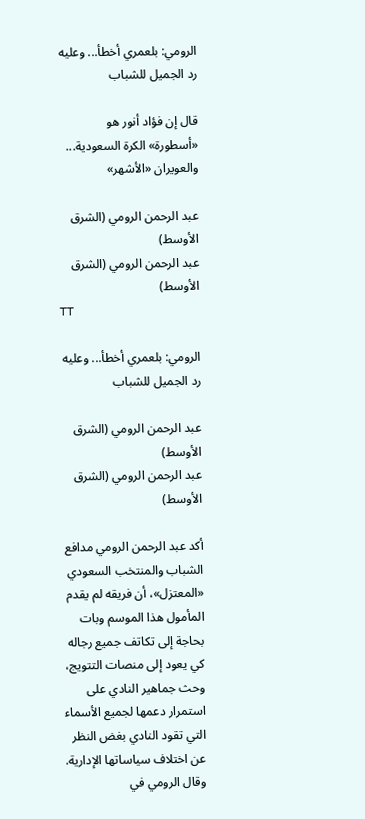الرومي: بلعمري أخطأ... وعليه رد الجميل للشباب

قال إن فؤاد أنور هو «أسطورة» الكرة السعودية... والعويران «الأشهر»

عبد الرحمن الرومي (الشرق الأوسط)
عبد الرحمن الرومي (الشرق الأوسط)
TT

الرومي: بلعمري أخطأ... وعليه رد الجميل للشباب

عبد الرحمن الرومي (الشرق الأوسط)
عبد الرحمن الرومي (الشرق الأوسط)

أكد عبد الرحمن الرومي مدافع الشباب والمنتخب السعودي «المعتزل»، أن فريقه لم يقدم المأمول هذا الموسم وبات بحاجة إلى تكاتف جميع رجاله كي يعود إلى منصات التتويج، وحث جماهير النادي على استمرار دعمها لجميع الأسماء التي تقود النادي بغض النظر عن اختلاف سياساتها الإدارية. وقال الرومي في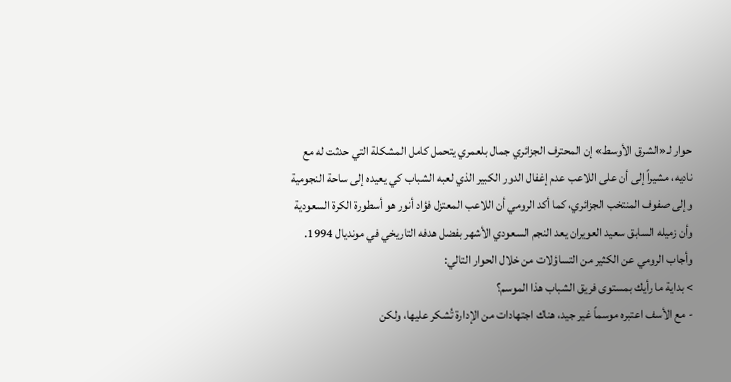حوار لـ«الشرق الأوسط» إن المحترف الجزائري جمال بلعمري يتحمل كامل المشكلة التي حدثت له مع ناديه، مشيراً إلى أن على اللاعب عدم إغفال الدور الكبير الذي لعبه الشباب كي يعيده إلى ساحة النجومية وإلى صفوف المنتخب الجزائري، كما أكد الرومي أن اللاعب المعتزل فؤاد أنور هو أسطورة الكرة السعودية وأن زميله السابق سعيد العويران يعد النجم السعودي الأشهر بفضل هدفه التاريخي في مونديال 1994. وأجاب الرومي عن الكثير من التساؤلات من خلال الحوار التالي:
> بداية ما رأيك بمستوى فريق الشباب هذا الموسم؟
- مع الأسف اعتبره موسماً غير جيد، هناك اجتهادات من الإدارة تُشكر عليها، ولكن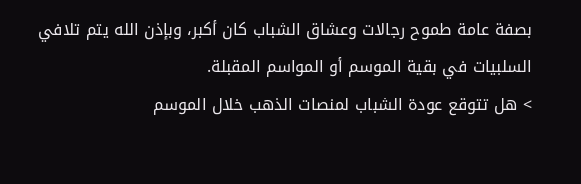بصفة عامة طموح رجالات وعشاق الشباب كان أكبر، وبإذن الله يتم تلافي السلبيات في بقية الموسم أو المواسم المقبلة.
> هل تتوقع عودة الشباب لمنصات الذهب خلال الموسم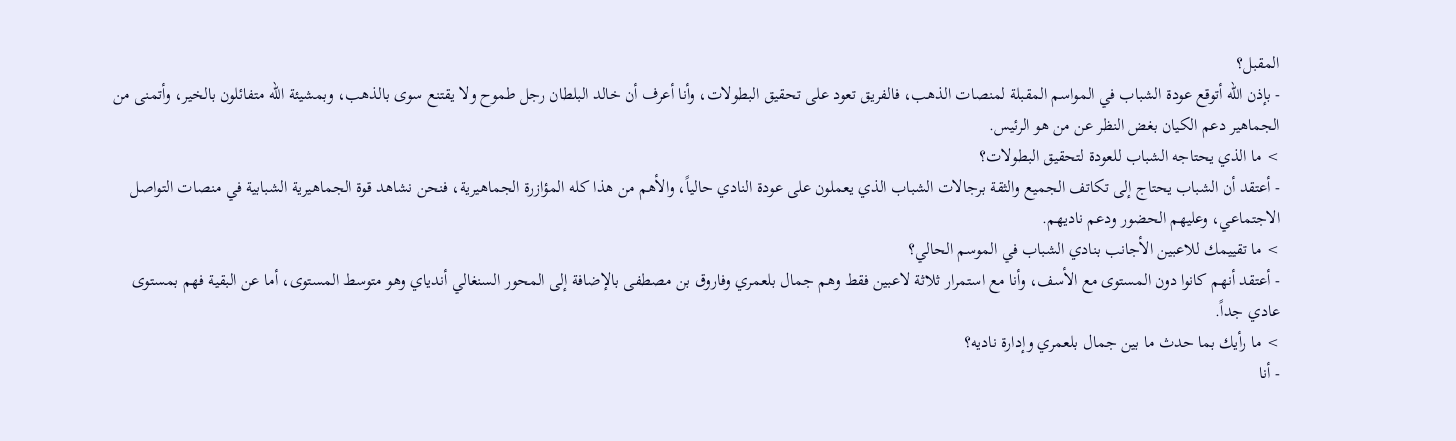المقبل؟
- بإذن الله أتوقع عودة الشباب في المواسم المقبلة لمنصات الذهب، فالفريق تعود على تحقيق البطولات، وأنا أعرف أن خالد البلطان رجل طموح ولا يقتنع سوى بالذهب، وبمشيئة الله متفائلون بالخير، وأتمنى من الجماهير دعم الكيان بغض النظر عن من هو الرئيس.
> ما الذي يحتاجه الشباب للعودة لتحقيق البطولات؟
- أعتقد أن الشباب يحتاج إلى تكاتف الجميع والثقة برجالات الشباب الذي يعملون على عودة النادي حالياً، والأهم من هذا كله المؤازرة الجماهيرية، فنحن نشاهد قوة الجماهيرية الشبابية في منصات التواصل الاجتماعي، وعليهم الحضور ودعم ناديهم.
> ما تقييمك للاعبين الأجانب بنادي الشباب في الموسم الحالي؟
- أعتقد أنهم كانوا دون المستوى مع الأسف، وأنا مع استمرار ثلاثة لاعبين فقط وهم جمال بلعمري وفاروق بن مصطفى بالإضافة إلى المحور السنغالي أندياي وهو متوسط المستوى، أما عن البقية فهم بمستوى عادي جداً.
> ما رأيك بما حدث ما بين جمال بلعمري وإدارة ناديه؟
- أنا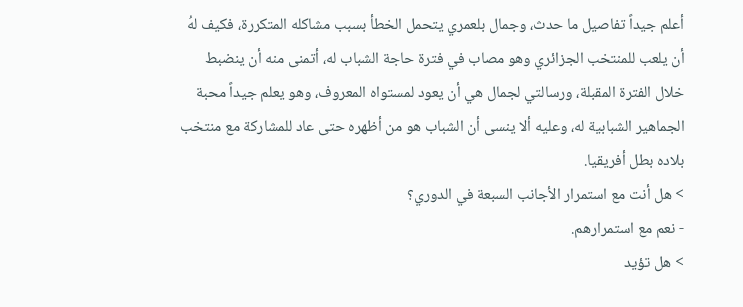أعلم جيداً تفاصيل ما حدث، وجمال بلعمري يتحمل الخطأ بسبب مشاكله المتكررة، فكيف لهُ أن يلعب للمنتخب الجزائري وهو مصاب في فترة حاجة الشباب له، أتمنى منه أن ينضبط خلال الفترة المقبلة، ورسالتي لجمال هي أن يعود لمستواه المعروف، وهو يعلم جيداً محبة الجماهير الشبابية له، وعليه ألا ينسى أن الشباب هو من أظهره حتى عاد للمشاركة مع منتخب بلاده بطل أفريقيا.
> هل أنت مع استمرار الأجانب السبعة في الدوري؟
- نعم مع استمرارهم.
> هل تؤيد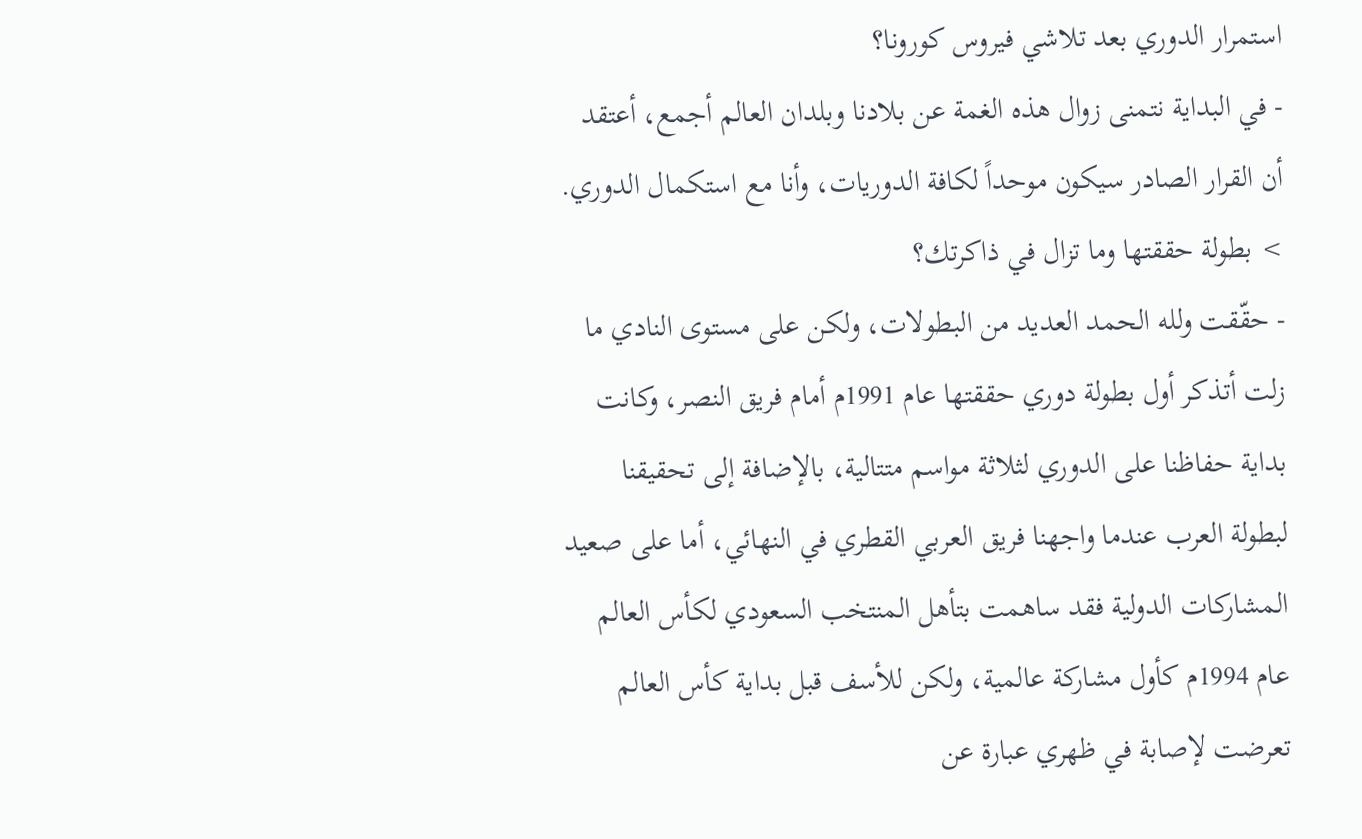استمرار الدوري بعد تلاشي فيروس كورونا؟
- في البداية نتمنى زوال هذه الغمة عن بلادنا وبلدان العالم أجمع، أعتقد أن القرار الصادر سيكون موحداً لكافة الدوريات، وأنا مع استكمال الدوري.
> بطولة حققتها وما تزال في ذاكرتك؟
- حقّقت ولله الحمد العديد من البطولات، ولكن على مستوى النادي ما زلت أتذكر أول بطولة دوري حققتها عام 1991م أمام فريق النصر، وكانت بداية حفاظنا على الدوري لثلاثة مواسم متتالية، بالإضافة إلى تحقيقنا لبطولة العرب عندما واجهنا فريق العربي القطري في النهائي، أما على صعيد المشاركات الدولية فقد ساهمت بتأهل المنتخب السعودي لكأس العالم عام 1994م كأول مشاركة عالمية، ولكن للأسف قبل بداية كأس العالم تعرضت لإصابة في ظهري عبارة عن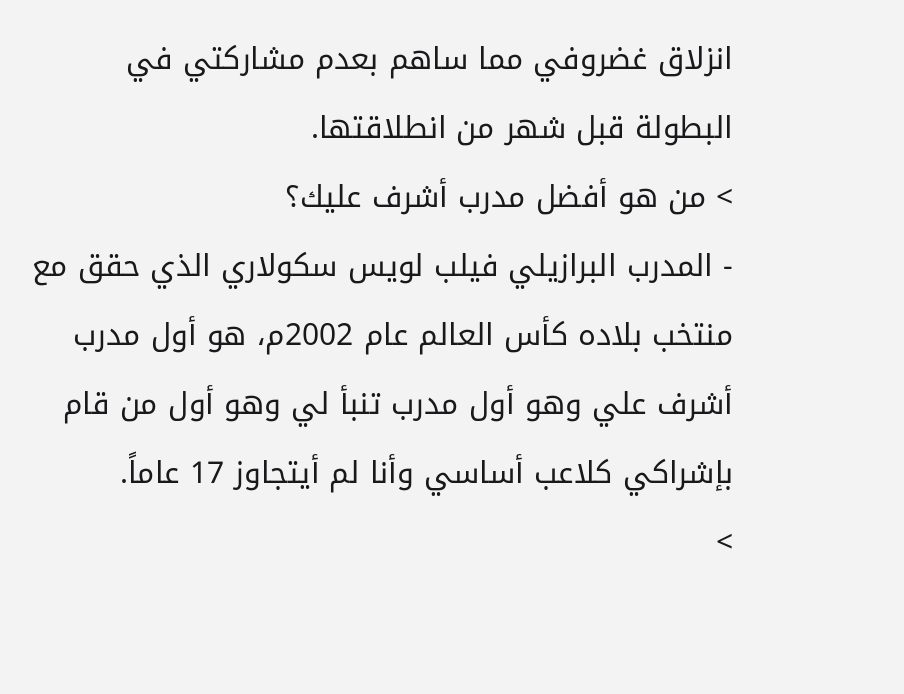انزلاق غضروفي مما ساهم بعدم مشاركتي في البطولة قبل شهر من انطلاقتها.
> من هو أفضل مدرب أشرف عليك؟
- المدرب البرازيلي فيلب لويس سكولاري الذي حقق مع منتخب بلاده كأس العالم عام 2002م، هو أول مدرب أشرف علي وهو أول مدرب تنبأ لي وهو أول من قام بإشراكي كلاعب أساسي وأنا لم أيتجاوز 17 عاماً.
>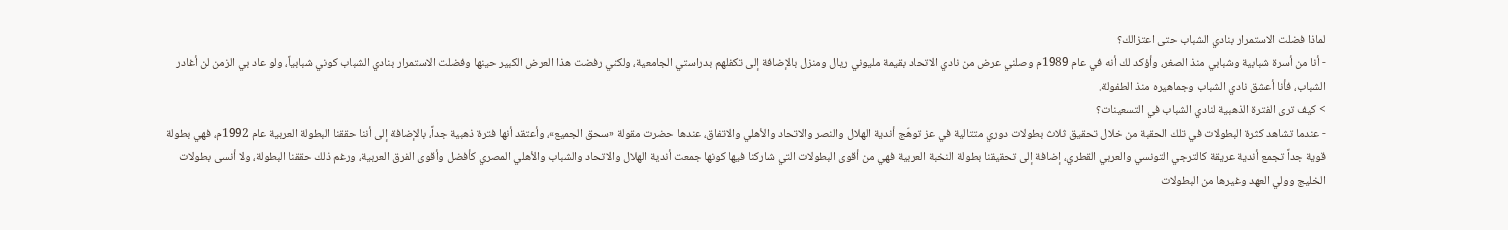لماذا فضلت الاستمرار بنادي الشباب حتى اعتزالك؟
- أنا من أسرة شبابية وشبابي منذ الصغر، وأؤكد لك أنه في عام 1989م وصلني عرض من نادي الاتحاد بقيمة مليوني ريال ومنزل بالإضافة إلى تكفلهم بدراستي الجامعية، ولكني رفضت هذا العرض الكبير حينها وفضلت الاستمرار بنادي الشباب كوني شبابياً، ولو عاد بي الزمن لن أغادر الشباب، فأنا أعشق نادي الشباب وجماهيره منذ الطفولة.
> كيف ترى الفترة الذهبية لنادي الشباب في التسعينات؟
- عندما تشاهد كثرة البطولات في تلك الحقبة من خلال تحقيق ثلاث بطولات دوري متتالية في عز توهّج أندية الهلال والنصر والاتحاد والأهلي والاتفاق، عندها حضرت مقولة «سحق الجميع»، وأعتقد أنها فترة ذهبية جداً، بالإضافة إلى أننا حققنا البطولة العربية عام 1992م، فهي بطولة قوية جداً تجمع أندية عريقة كالترجي التونسي والعربي القطري، إضافة إلى تحقيقنا بطولة النخبة العربية فهي من أقوى البطولات التي شاركنا فيها كونها جمعت أندية الهلال والاتحاد والشباب والأهلي المصري كأفضل وأقوى الفرق العربية، ورغم ذلك حققنا البطولة، ولا أنسى بطولات الخليج وولي العهد وغيرها من البطولات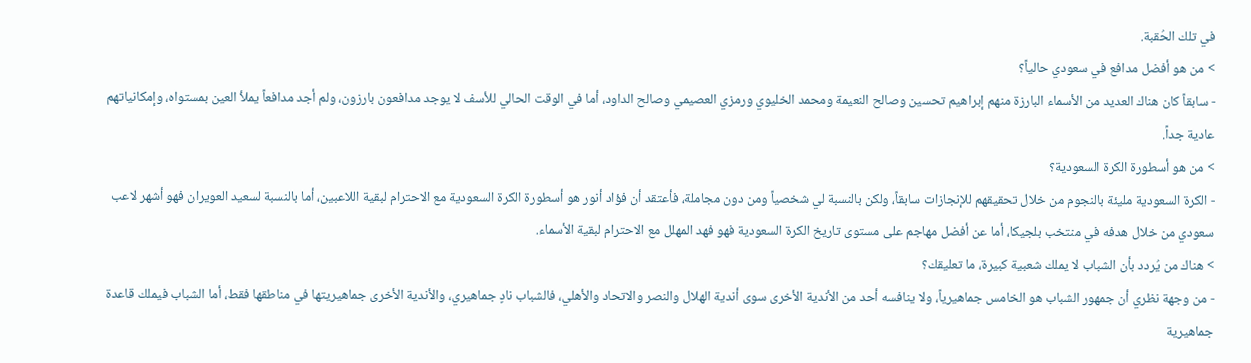في تلك الحُقبة.
> من هو أفضل مدافع في سعودي حالياً؟
- سابقاً كان هناك العديد من الأسماء البارزة منهم إبراهيم تحسين وصالح النعيمة ومحمد الخليوي ورمزي العصيمي وصالح الداود، أما في الوقت الحالي للأسف لا يوجد مدافعون بارزون، ولم أجد مدافعاً يملأ العين بمستواه، وإمكانياتهم عادية جداً.
> من هو أسطورة الكرة السعودية؟
- الكرة السعودية مليئة بالنجوم من خلال تحقيقهم للإنجازات سابقاً، ولكن بالنسبة لي شخصياً ومن دون مجاملة، فأعتقد أن فؤاد أنور هو أسطورة الكرة السعودية مع الاحترام لبقية اللاعبين، أما بالنسبة لسعيد العويران فهو أشهر لاعب سعودي من خلال هدفه في منتخب بلجيكا، أما عن أفضل مهاجم على مستوى تاريخ الكرة السعودية فهو فهد المهلل مع الاحترام لبقية الأسماء.
> هناك من يُردد بأن الشباب لا يملك شعبية كبيرة، ما تعليقك؟
- من وجهة نظري أن جمهور الشباب هو الخامس جماهيرياً، ولا ينافسه أحد من الأندية الأخرى سوى أندية الهلال والنصر والاتحاد والأهلي، فالشباب نادٍ جماهيري، والأندية الأخرى جماهيريتها في مناطقها فقط، أما الشباب فيملك قاعدة جماهيرية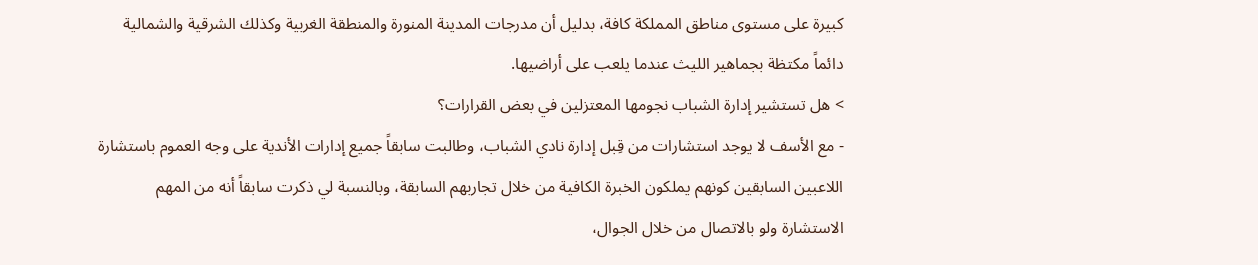كبيرة على مستوى مناطق المملكة كافة، بدليل أن مدرجات المدينة المنورة والمنطقة الغربية وكذلك الشرقية والشمالية دائماً مكتظة بجماهير الليث عندما يلعب على أراضيها.
> هل تستشير إدارة الشباب نجومها المعتزلين في بعض القرارات؟
- مع الأسف لا يوجد استشارات من قِبل إدارة نادي الشباب، وطالبت سابقاً جميع إدارات الأندية على وجه العموم باستشارة اللاعبين السابقين كونهم يملكون الخبرة الكافية من خلال تجاربهم السابقة، وبالنسبة لي ذكرت سابقاً أنه من المهم الاستشارة ولو بالاتصال من خلال الجوال،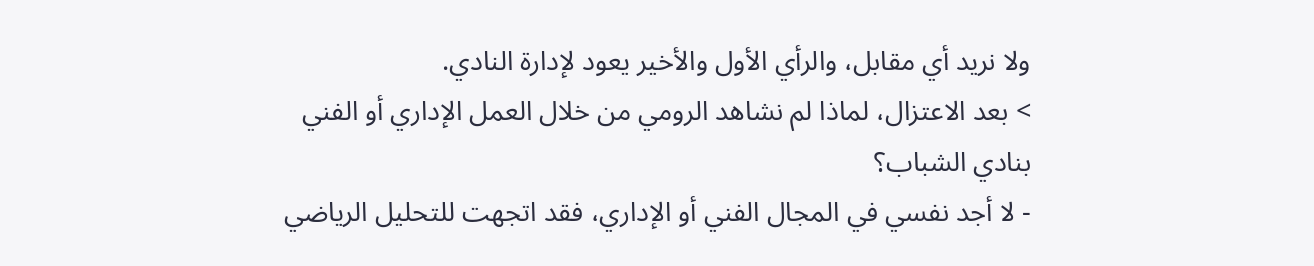ولا نريد أي مقابل، والرأي الأول والأخير يعود لإدارة النادي.
> بعد الاعتزال، لماذا لم نشاهد الرومي من خلال العمل الإداري أو الفني بنادي الشباب؟
- لا أجد نفسي في المجال الفني أو الإداري، فقد اتجهت للتحليل الرياضي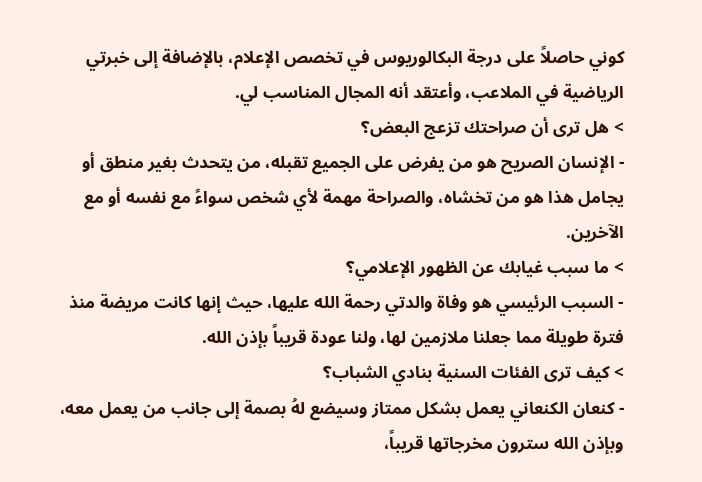كوني حاصلاً على درجة البكالوريوس في تخصص الإعلام، بالإضافة إلى خبرتي الرياضية في الملاعب، وأعتقد أنه المجال المناسب لي.
> هل ترى أن صراحتك تزعج البعض؟
- الإنسان الصريح هو من يفرض على الجميع تقبله، من يتحدث بغير منطق أو يجامل هذا هو من تخشاه، والصراحة مهمة لأي شخص سواءً مع نفسه أو مع الآخرين.
> ما سبب غيابك عن الظهور الإعلامي؟
- السبب الرئيسي هو وفاة والدتي رحمة الله عليها، حيث إنها كانت مريضة منذ فترة طويلة مما جعلنا ملازمين لها، ولنا عودة قريباً بإذن الله.
> كيف ترى الفئات السنية بنادي الشباب؟
- كنعان الكنعاني يعمل بشكل ممتاز وسيضع لهُ بصمة إلى جانب من يعمل معه، وبإذن الله سترون مخرجاتها قريباً،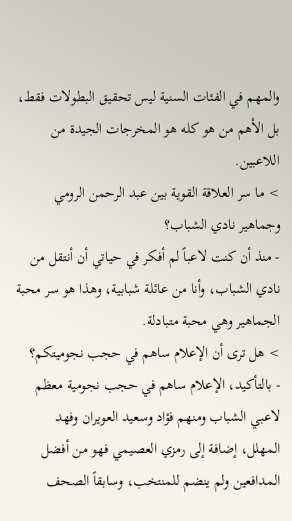والمهم في الفئات السنية ليس تحقيق البطولات فقط، بل الأهم من هو كله هو المخرجات الجيدة من اللاعبين.
> ما سر العلاقة القوية بين عبد الرحمن الرومي وجماهير نادي الشباب؟
- منذ أن كنت لاعباً لم أفكر في حياتي أن أنتقل من نادي الشباب، وأنا من عائلة شبابية، وهذا هو سر محبة الجماهير وهي محبة متبادلة.
> هل ترى أن الإعلام ساهم في حجب نجوميتكم؟
- بالتأكيد، الإعلام ساهم في حجب نجومية معظم لاعبي الشباب ومنهم فؤاد وسعيد العويران وفهد المهلل، إضافة إلى رمزي العصيمي فهو من أفضل المدافعين ولم ينضم للمنتخب، وسابقاً الصحف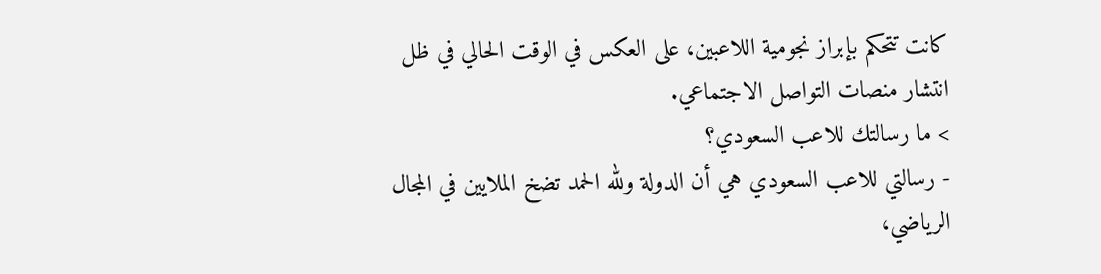كانت تتحكم بإبراز نجومية اللاعبين، على العكس في الوقت الحالي في ظل انتشار منصات التواصل الاجتماعي.
> ما رسالتك للاعب السعودي؟
- رسالتي للاعب السعودي هي أن الدولة ولله الحمد تضخ الملايين في المجال الرياضي،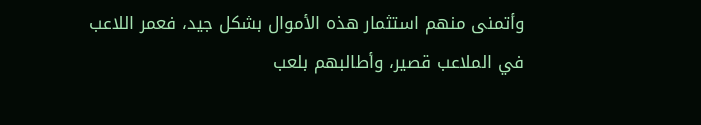وأتمنى منهم استثمار هذه الأموال بشكل جيد، فعمر اللاعب في الملاعب قصير، وأطالبهم بلعب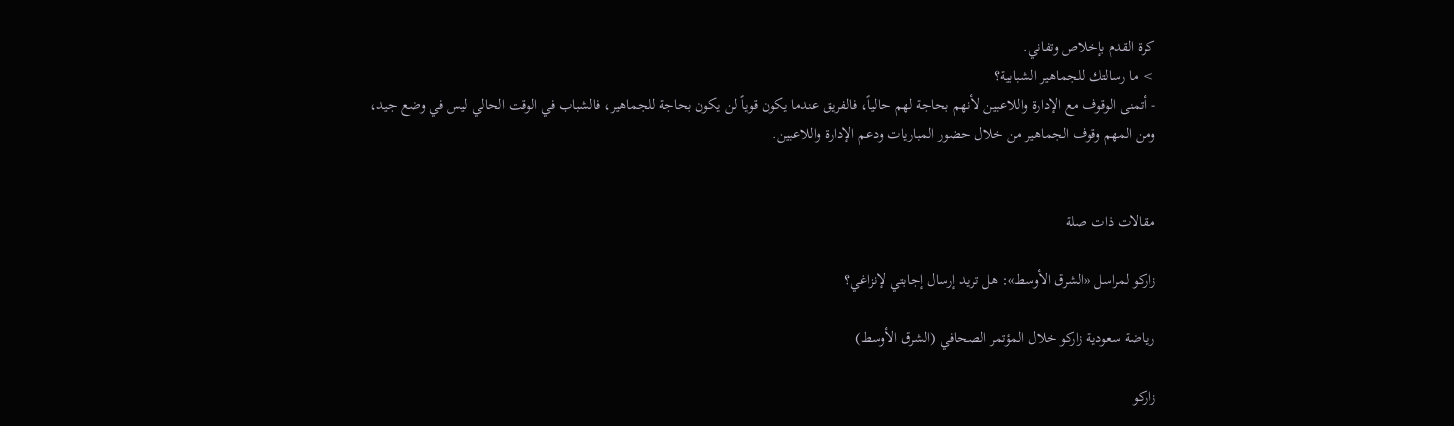كرة القدم بإخلاص وتفاني.
> ما رسالتك للجماهير الشبابية؟
- أتمنى الوقوف مع الإدارة واللاعبين لأنهم بحاجة لهم حالياً، فالفريق عندما يكون قوياً لن يكون بحاجة للجماهير، فالشباب في الوقت الحالي ليس في وضع جيد، ومن المهم وقوف الجماهير من خلال حضور المباريات ودعم الإدارة واللاعبين.


مقالات ذات صلة

زاركو لمراسل «الشرق الأوسط»: هل تريد إرسال إجابتي لإنزاغي؟

رياضة سعودية زاركو خلال المؤتمر الصحافي (الشرق الأوسط)

زاركو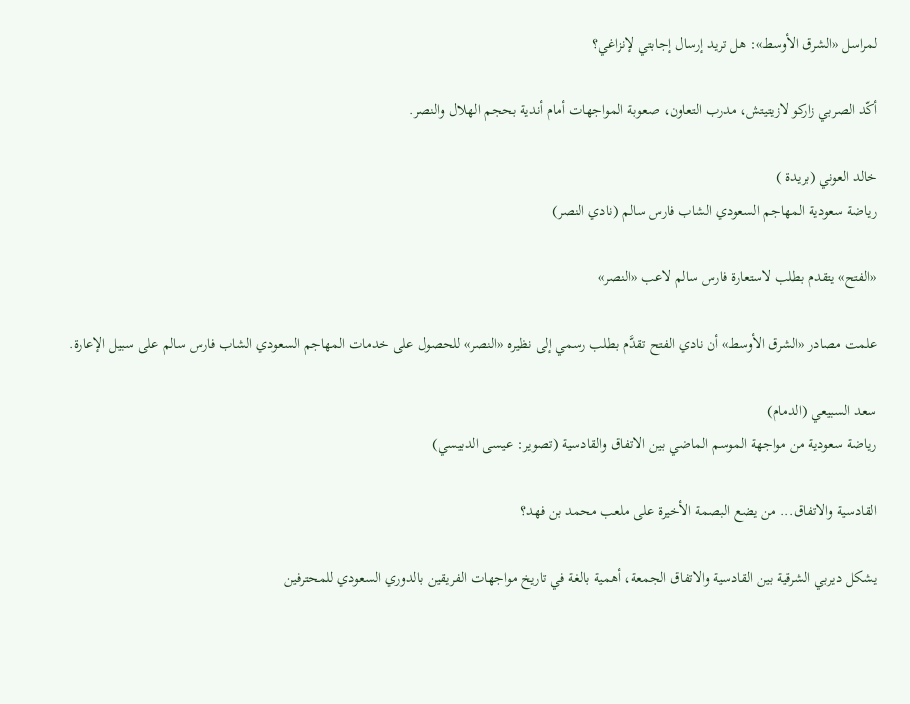لمراسل «الشرق الأوسط»: هل تريد إرسال إجابتي لإنزاغي؟

أكّد الصربي زاركو لازيتيتش، مدرب التعاون، صعوبة المواجهات أمام أندية بحجم الهلال والنصر.

خالد العوني (بريدة )
رياضة سعودية المهاجم السعودي الشاب فارس سالم (نادي النصر)

«الفتح» يتقدم بطلب لاستعارة فارس سالم لاعب «النصر»

علمت مصادر «الشرق الأوسط» أن نادي الفتح تقدَّم بطلب رسمي إلى نظيره «النصر» للحصول على خدمات المهاجم السعودي الشاب فارس سالم على سبيل الإعارة.

سعد السبيعي (الدمام)
رياضة سعودية من مواجهة الموسم الماضي بين الاتفاق والقادسية (تصوير: عيسى الدبيسي)

القادسية والاتفاق... من يضع البصمة الأخيرة على ملعب محمد بن فهد؟

يشكل ديربي الشرقية بين القادسية والاتفاق الجمعة، أهمية بالغة في تاريخ مواجهات الفريقين بالدوري السعودي للمحترفين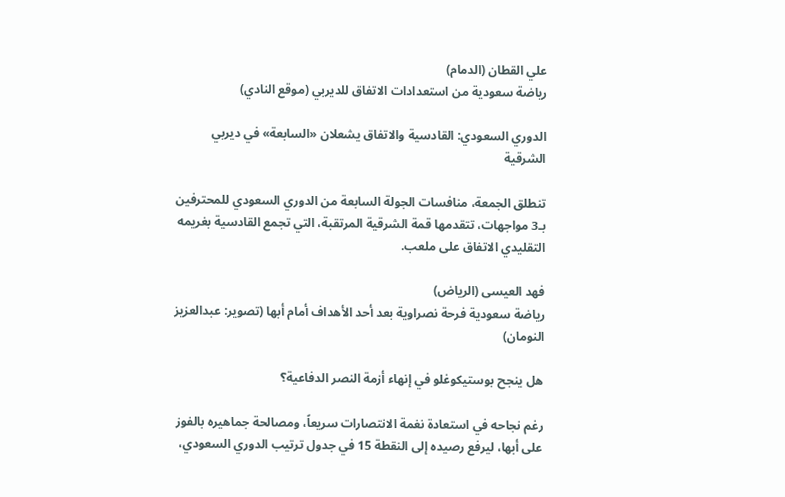علي القطان (الدمام)
رياضة سعودية من استعدادات الاتفاق للديربي (موقع النادي)

الدوري السعودي: القادسية والاتفاق يشعلان «السابعة» في ديربي الشرقية

تنطلق الجمعة، منافسات الجولة السابعة من الدوري السعودي للمحترفين بـ3 مواجهات، تتقدمها قمة الشرقية المرتقبة، التي تجمع القادسية بغريمه التقليدي الاتفاق على ملعب.

فهد العيسى (الرياض)
رياضة سعودية فرحة نصراوية بعد أحد الأهداف أمام أبها (تصوير: عبدالعزيز النومان)

هل ينجح بوستيكوغلو في إنهاء أزمة النصر الدفاعية؟

رغم نجاحه في استعادة نغمة الانتصارات سريعاً، ومصالحة جماهيره بالفوز على أبها، ليرفع رصيده إلى النقطة 15 في جدول ترتيب الدوري السعودي،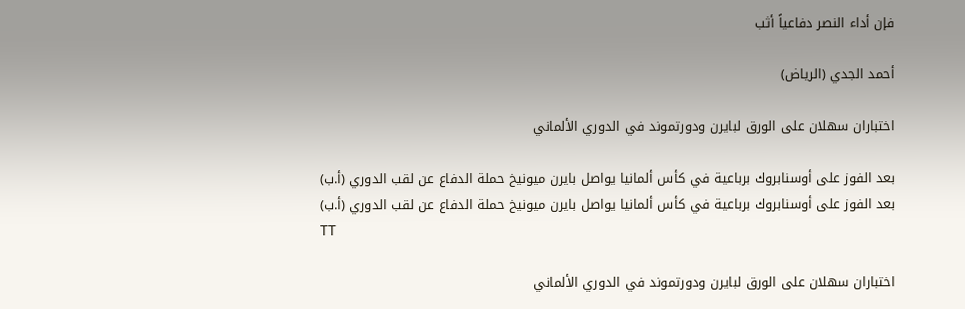فإن أداء النصر دفاعياً أثب

أحمد الجدي (الرياض)

اختباران سهلان على الورق لبايرن ودورتموند في الدوري الألماني

بعد الفوز على أوسنابروك برباعية في كأس ألمانيا يواصل بايرن ميونيخ حملة الدفاع عن لقب الدوري (أ.ب)
بعد الفوز على أوسنابروك برباعية في كأس ألمانيا يواصل بايرن ميونيخ حملة الدفاع عن لقب الدوري (أ.ب)
TT

اختباران سهلان على الورق لبايرن ودورتموند في الدوري الألماني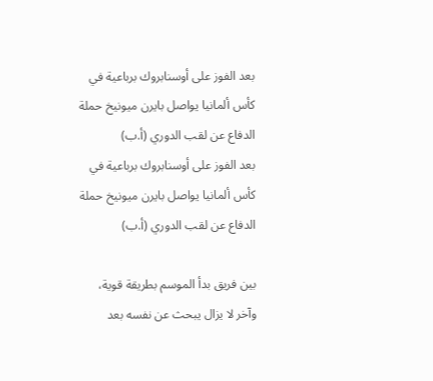بعد الفوز على أوسنابروك برباعية في كأس ألمانيا يواصل بايرن ميونيخ حملة الدفاع عن لقب الدوري (أ.ب)
بعد الفوز على أوسنابروك برباعية في كأس ألمانيا يواصل بايرن ميونيخ حملة الدفاع عن لقب الدوري (أ.ب)

بين فريق بدأ الموسم بطريقة قوية، وآخر لا يزال يبحث عن نفسه بعد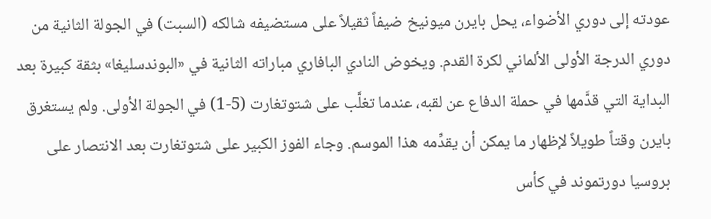عودته إلى دوري الأضواء، يحل بايرن ميونيخ ضيفاً ثقيلاً على مستضيفه شالكه (السبت) في الجولة الثانية من دوري الدرجة الأولى الألماني لكرة القدم. ويخوض النادي البافاري مباراته الثانية في «البوندسليغا» بثقة كبيرة بعد البداية التي قدَّمها في حملة الدفاع عن لقبه، عندما تغلَّب على شتوتغارت (5-1) في الجولة الأولى. ولم يستغرق بايرن وقتاً طويلاً لإظهار ما يمكن أن يقدِّمه هذا الموسم. وجاء الفوز الكبير على شتوتغارت بعد الانتصار على بروسيا دورتموند في كأس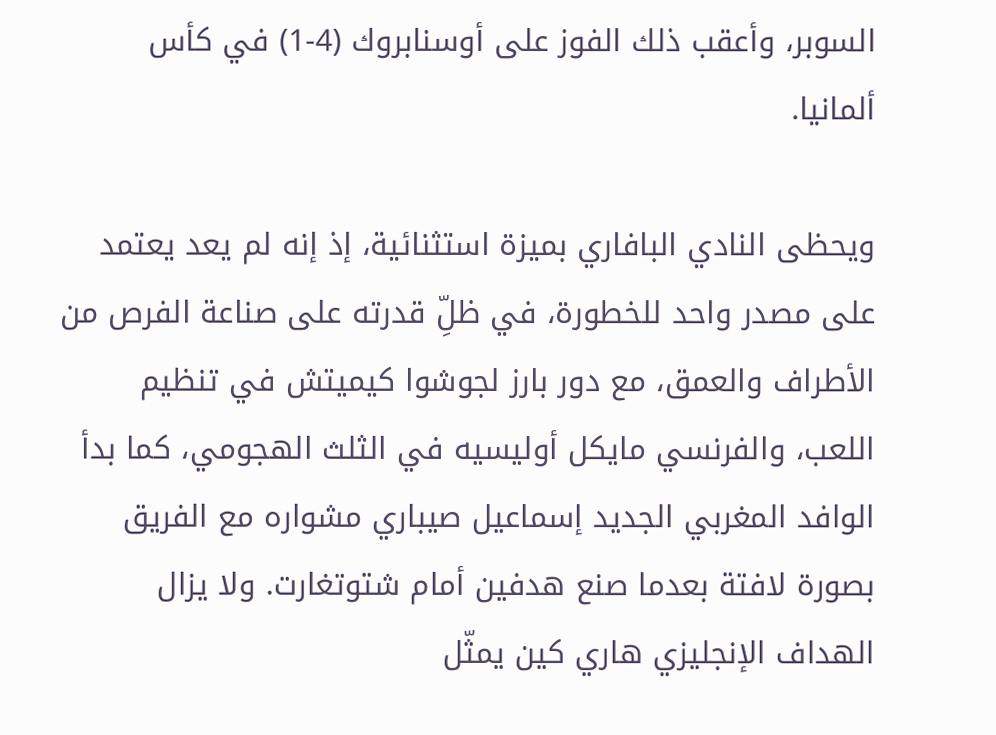السوبر، وأعقب ذلك الفوز على أوسنابروك (4-1) في كأس ألمانيا.

ويحظى النادي البافاري بميزة استثنائية، إذ إنه لم يعد يعتمد على مصدر واحد للخطورة، في ظلِّ قدرته على صناعة الفرص من الأطراف والعمق، مع دور بارز لجوشوا كيميتش في تنظيم اللعب، والفرنسي مايكل أوليسيه في الثلث الهجومي، كما بدأ الوافد المغربي الجديد إسماعيل صيباري مشواره مع الفريق بصورة لافتة بعدما صنع هدفين أمام شتوتغارت. ولا يزال الهداف الإنجليزي هاري كين يمثّل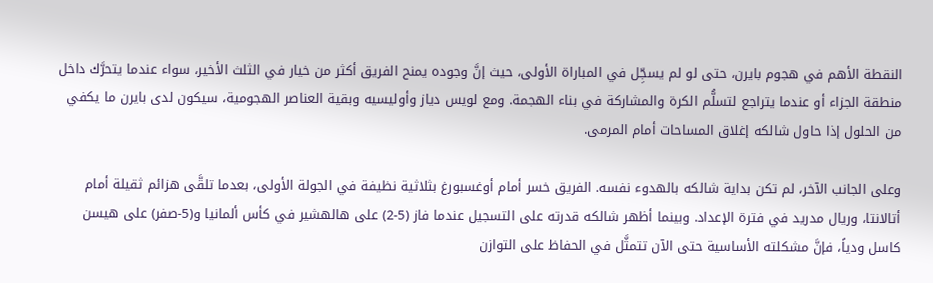النقطة الأهم في هجوم بايرن، حتى لو لم يسجِّل في المباراة الأولى، حيث إنَّ وجوده يمنح الفريق أكثر من خيار في الثلث الأخير، سواء عندما يتحرَّك داخل منطقة الجزاء أو عندما يتراجع لتسلُّم الكرة والمشاركة في بناء الهجمة. ومع لويس دياز وأوليسيه وبقية العناصر الهجومية، سيكون لدى بايرن ما يكفي من الحلول إذا حاول شالكه إغلاق المساحات أمام المرمى.

وعلى الجانب الآخر، لم تكن بداية شالكه بالهدوء نفسه. الفريق خسر أمام أوغسبورغ بثلاثية نظيفة في الجولة الأولى، بعدما تلقَّى هزائم ثقيلة أمام أتالانتا، وريال مدريد في فترة الإعداد. وبينما أظهر شالكه قدرته على التسجيل عندما فاز (5-2) على هالهشير في كأس ألمانيا و(5-صفر) على هيسن كاسل ودياً، فإنَّ مشكلته الأساسية حتى الآن تتمثَّل في الحفاظ على التوازن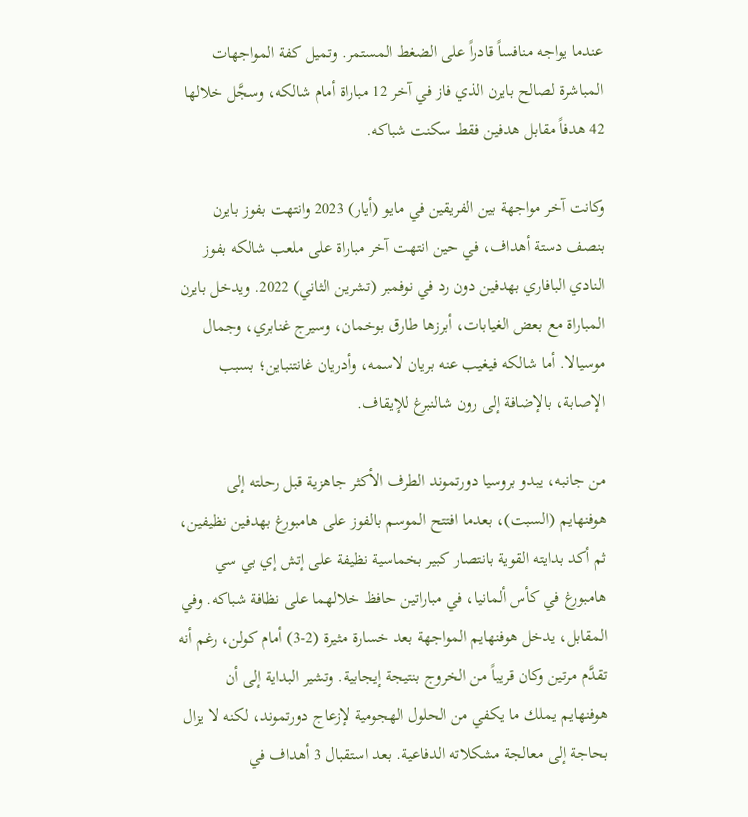عندما يواجه منافساً قادراً على الضغط المستمر. وتميل كفة المواجهات المباشرة لصالح بايرن الذي فاز في آخر 12 مباراة أمام شالكه، وسجَّل خلالها 42 هدفاً مقابل هدفين فقط سكنت شباكه.

وكانت آخر مواجهة بين الفريقين في مايو (أيار) 2023 وانتهت بفوز بايرن بنصف دستة أهداف، في حين انتهت آخر مباراة على ملعب شالكه بفوز النادي البافاري بهدفين دون رد في نوفمبر (تشرين الثاني) 2022. ويدخل بايرن المباراة مع بعض الغيابات، أبرزها طارق بوخمان، وسيرج غنابري، وجمال موسيالا. أما شالكه فيغيب عنه بريان لاسمه، وأدريان غانتنباين؛ بسبب الإصابة، بالإضافة إلى رون شالنبرغ للإيقاف.

من جانبه، يبدو بروسيا دورتموند الطرف الأكثر جاهزية قبل رحلته إلى هوفنهايم (السبت)، بعدما افتتح الموسم بالفوز على هامبورغ بهدفين نظيفين، ثم أكد بدايته القوية بانتصار كبير بخماسية نظيفة على إتش إي بي سي هامبورغ في كأس ألمانيا، في مباراتين حافظ خلالهما على نظافة شباكه. وفي المقابل، يدخل هوفنهايم المواجهة بعد خسارة مثيرة (2-3) أمام كولن، رغم أنه تقدَّم مرتين وكان قريباً من الخروج بنتيجة إيجابية. وتشير البداية إلى أن هوفنهايم يملك ما يكفي من الحلول الهجومية لإزعاج دورتموند، لكنه لا يزال بحاجة إلى معالجة مشكلاته الدفاعية. بعد استقبال 3 أهداف في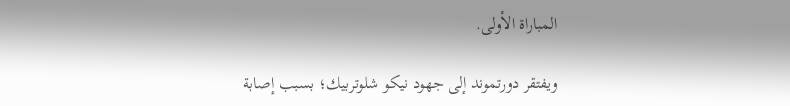المباراة الأولى.

ويفتقر دورتموند إلى جهود نيكو شلوتربيك؛ بسبب إصابة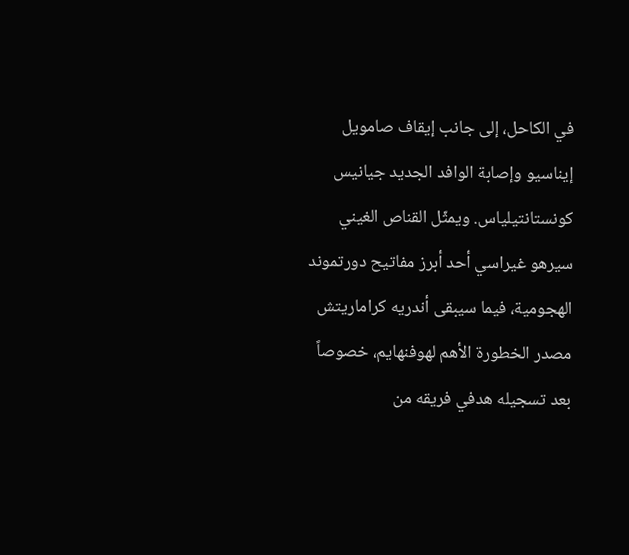في الكاحل، إلى جانب إيقاف صامويل إيناسيو وإصابة الوافد الجديد جيانيس كونستانتيلياس. ويمثّل القناص الغيني سيرهو غيراسي أحد أبرز مفاتيح دورتموند الهجومية، فيما سيبقى أندريه كراماريتش مصدر الخطورة الأهم لهوفنهايم، خصوصاً بعد تسجيله هدفي فريقه من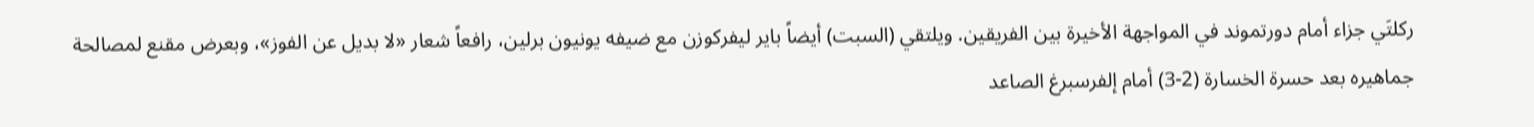ركلتَي جزاء أمام دورتموند في المواجهة الأخيرة بين الفريقين. ويلتقي (السبت) أيضاً باير ليفركوزن مع ضيفه يونيون برلين، رافعاً شعار «لا بديل عن الفوز»، وبعرض مقنع لمصالحة جماهيره بعد حسرة الخسارة (2-3) أمام إلفرسبرغ الصاعد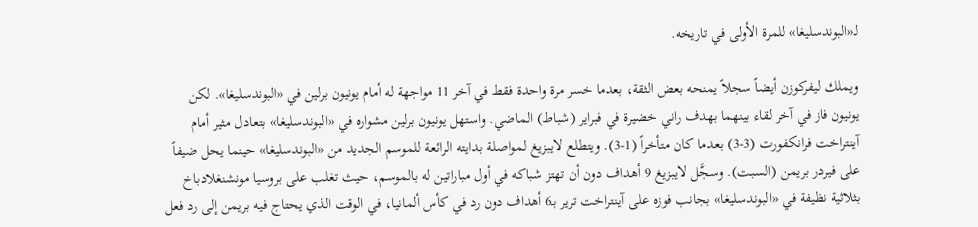لـ«البوندسليغا» للمرة الأولى في تاريخه.

ويملك ليفركوزن أيضاً سجلاً يمنحه بعض الثقة، بعدما خسر مرة واحدة فقط في آخر 11 مواجهة له أمام يونيون برلين في «البوندسليغا». لكن يونيون فاز في آخر لقاء بينهما بهدف راني خضيرة في فبراير (شباط) الماضي. واستهل يونيون برلين مشواره في «البوندسليغا» بتعادل مثير أمام آينتراخت فرانكفورت (3-3) بعدما كان متأخراً (1-3). ويتطلع لايبزيغ لمواصلة بدايته الرائعة للموسم الجديد من «البوندسليغا» حينما يحل ضيفاً على فيردر بريمن (السبت). وسجَّل لايبزيغ 9 أهداف دون أن تهتز شباكه في أول مباراتين له بالموسم، حيث تغلب على بروسيا مونشنغلادباخ بثلاثية نظيفة في «البوندسليغا» بجانب فوزه على آينتراخت ترير بـ6 أهداف دون رد في كأس ألمانيا، في الوقت الذي يحتاج فيه بريمن إلى رد فعل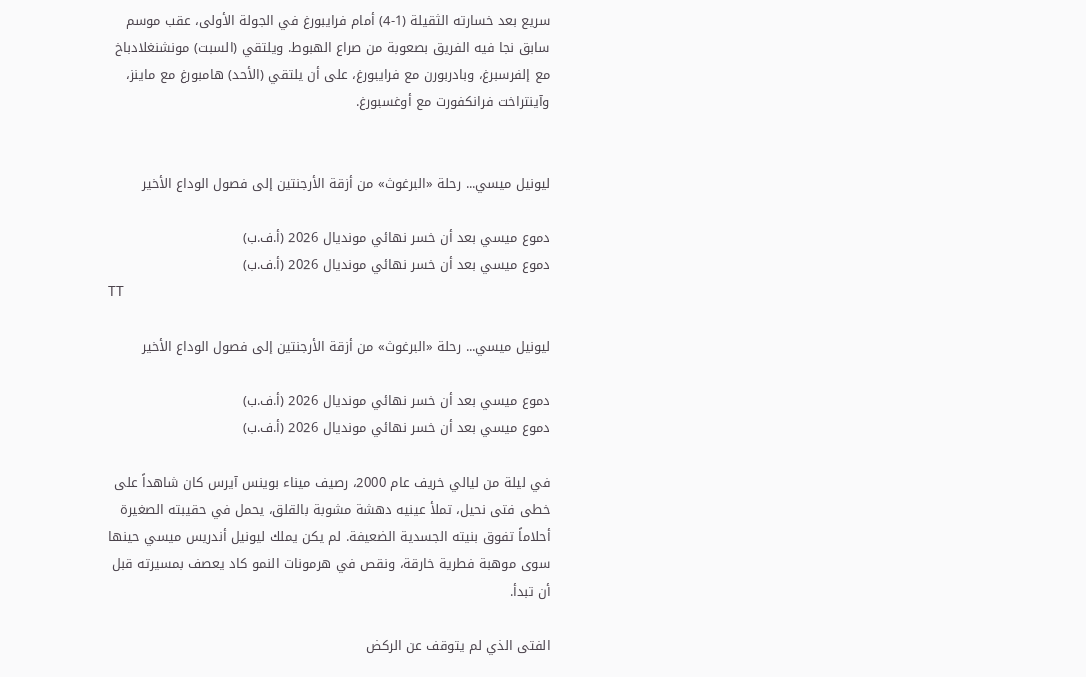سريع بعد خسارته الثقيلة (1-4) أمام فرايبورغ في الجولة الأولى، عقب موسم سابق نجا فيه الفريق بصعوبة من صراع الهبوط. ويلتقي (السبت) مونشنغلادباخ مع إلفرسبرغ، وبادربورن مع فرايبورغ، على أن يلتقي (الأحد) هامبورغ مع ماينز، وآينتراخت فرانكفورت مع أوغسبورغ.


ليونيل ميسي... رحلة «البرغوث» من أزقة الأرجنتين إلى فصول الوداع الأخير

دموع ميسي بعد أن خسر نهائي مونديال 2026 (أ.ف.ب)
دموع ميسي بعد أن خسر نهائي مونديال 2026 (أ.ف.ب)
TT

ليونيل ميسي... رحلة «البرغوث» من أزقة الأرجنتين إلى فصول الوداع الأخير

دموع ميسي بعد أن خسر نهائي مونديال 2026 (أ.ف.ب)
دموع ميسي بعد أن خسر نهائي مونديال 2026 (أ.ف.ب)

في ليلة من ليالي خريف عام 2000، رصيف ميناء بوينس آيرس كان شاهداً على خطى فتى نحيل، تملأ عينيه دهشة مشوبة بالقلق، يحمل في حقيبته الصغيرة أحلاماً تفوق بنيته الجسدية الضعيفة. لم يكن يملك ليونيل أندريس ميسي حينها سوى موهبة فطرية خارقة، ونقص في هرمونات النمو كاد يعصف بمسيرته قبل أن تبدأ.

الفتى الذي لم يتوقف عن الركض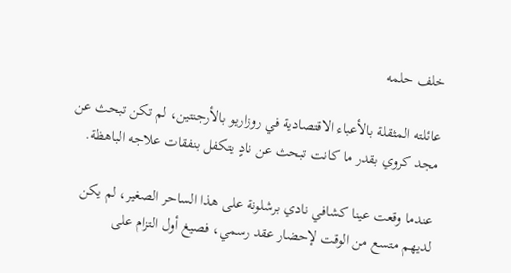خلف حلمه

عائلته المثقلة بالأعباء الاقتصادية في روزاريو بالأرجنتين، لم تكن تبحث عن مجد كروي بقدر ما كانت تبحث عن نادٍ يتكفل بنفقات علاجه الباهظة.

عندما وقعت عينا كشافي نادي برشلونة على هذا الساحر الصغير، لم يكن لديهم متسع من الوقت لإحضار عقد رسمي، فصيغ أول التزام على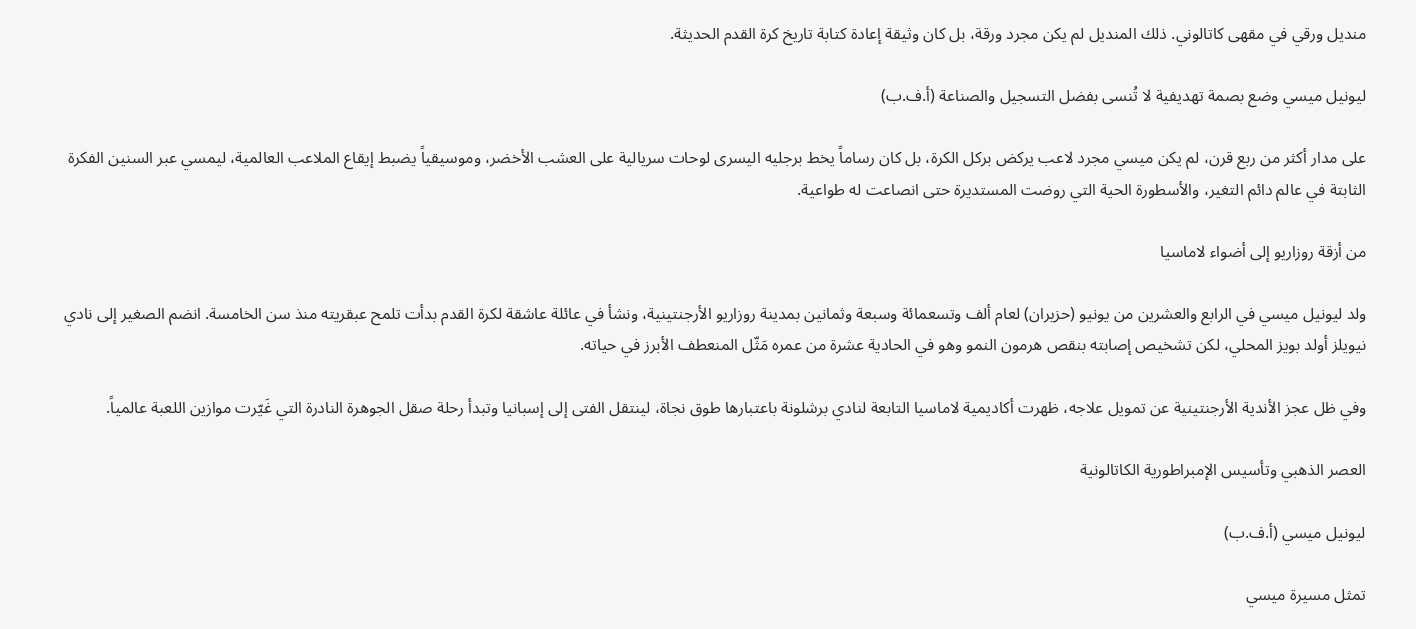منديل ورقي في مقهى كاتالوني. ذلك المنديل لم يكن مجرد ورقة، بل كان وثيقة إعادة كتابة تاريخ كرة القدم الحديثة.

ليونيل ميسي وضع بصمة تهديفية لا تُنسى بفضل التسجيل والصناعة (أ.ف.ب)

على مدار أكثر من ربع قرن، لم يكن ميسي مجرد لاعب يركض بركل الكرة، بل كان رساماً يخط برجليه اليسرى لوحات سريالية على العشب الأخضر، وموسيقياً يضبط إيقاع الملاعب العالمية، ليمسي عبر السنين الفكرة الثابتة في عالم دائم التغير، والأسطورة الحية التي روضت المستديرة حتى انصاعت له طواعية.

من أزقة روزاريو إلى أضواء لاماسيا

ولد ليونيل ميسي في الرابع والعشرين من يونيو (حزيران) لعام ألف وتسعمائة وسبعة وثمانين بمدينة روزاريو الأرجنتينية، ونشأ في عائلة عاشقة لكرة القدم بدأت تلمح عبقريته منذ سن الخامسة. انضم الصغير إلى نادي نيويلز أولد بويز المحلي، لكن تشخيص إصابته بنقص هرمون النمو وهو في الحادية عشرة من عمره مَثّل المنعطف الأبرز في حياته.

وفي ظل عجز الأندية الأرجنتينية عن تمويل علاجه، ظهرت أكاديمية لاماسيا التابعة لنادي برشلونة باعتبارها طوق نجاة، لينتقل الفتى إلى إسبانيا وتبدأ رحلة صقل الجوهرة النادرة التي غَيّرت موازين اللعبة عالمياً.

العصر الذهبي وتأسيس الإمبراطورية الكاتالونية

ليونيل ميسي (أ.ف.ب)

تمثل مسيرة ميسي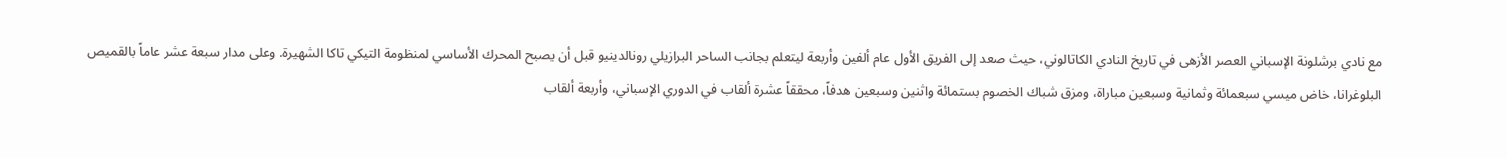مع نادي برشلونة الإسباني العصر الأزهى في تاريخ النادي الكاتالوني، حيث صعد إلى الفريق الأول عام ألفين وأربعة ليتعلم بجانب الساحر البرازيلي رونالدينيو قبل أن يصبح المحرك الأساسي لمنظومة التيكي تاكا الشهيرة. وعلى مدار سبعة عشر عاماً بالقميص البلوغرانا، خاض ميسي سبعمائة وثمانية وسبعين مباراة، ومزق شباك الخصوم بستمائة واثنين وسبعين هدفاً، محققاً عشرة ألقاب في الدوري الإسباني، وأربعة ألقاب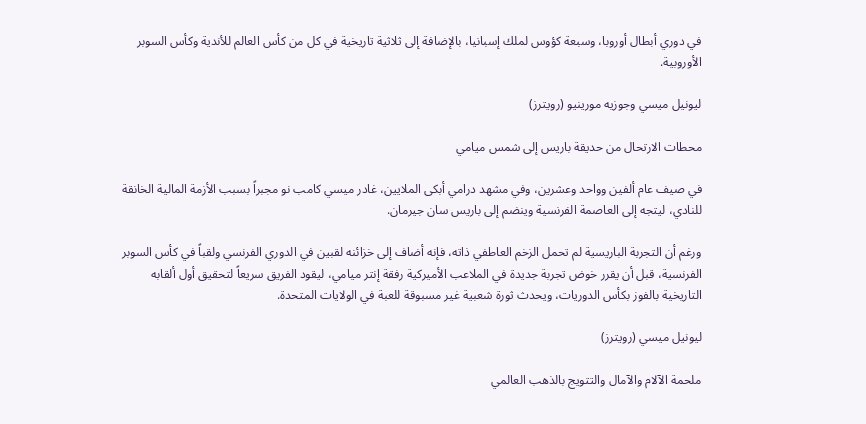في دوري أبطال أوروبا، وسبعة كؤوس لملك إسبانيا، بالإضافة إلى ثلاثية تاريخية في كل من كأس العالم للأندية وكأس السوبر الأوروبية.

ليونيل ميسي وجوزيه مورينيو (رويترز)

محطات الارتحال من حديقة باريس إلى شمس ميامي

في صيف عام ألفين وواحد وعشرين، وفي مشهد درامي أبكى الملايين، غادر ميسي كامب نو مجبراً بسبب الأزمة المالية الخانقة للنادي، ليتجه إلى العاصمة الفرنسية وينضم إلى باريس سان جيرمان.

ورغم أن التجربة الباريسية لم تحمل الزخم العاطفي ذاته، فإنه أضاف إلى خزائنه لقبين في الدوري الفرنسي ولقباً في كأس السوبر الفرنسية، قبل أن يقرر خوض تجربة جديدة في الملاعب الأميركية رفقة إنتر ميامي، ليقود الفريق سريعاً لتحقيق أول ألقابه التاريخية بالفوز بكأس الدوريات، ويحدث ثورة شعبية غير مسبوقة للعبة في الولايات المتحدة.

ليونيل ميسي (رويترز)

ملحمة الآلام والآمال والتتويج بالذهب العالمي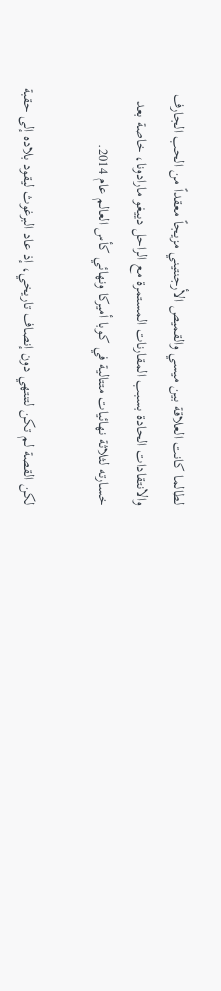لطالما كانت العلاقة بين ميسي والقميص الأرجنتيني مزيجاً معقداً من الحب الجارف والانتقادات الحادة بسبب المقارنات المستمرة مع الراحل دييغو مارادونا، خاصة بعد خسارته لثلاثة نهائيات متتالية في كوبا أميركا ونهائي كأس العالم عام 2014.

لكن القصة لم تكن لتنتهي دون إنصاف تاريخي، إذ عاد البرغوث ليقود بلاده إلى حقبة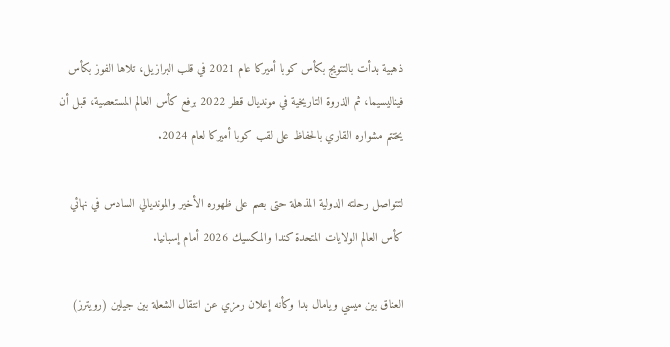ذهبية بدأت بالتتويج بكأس كوبا أميركا عام 2021 في قلب البرازيل، تلاها الفوز بكأس فيناليسيما، ثم الذروة التاريخية في مونديال قطر 2022 برفع كأس العالم المستعصية، قبل أن يختتم مشواره القاري بالحفاظ على لقب كوبا أميركا لعام 2024.

لتتواصل رحلته الدولية المذهلة حتى بصم على ظهوره الأخير والمونديالي السادس في نهائي كأس العالم الولايات المتحدة كندا والمكسيك 2026 أمام إسبانيا.

العناق بين ميسي ويامال بدا وكأنه إعلان رمزي عن انتقال الشعلة بين جيلين (رويترز)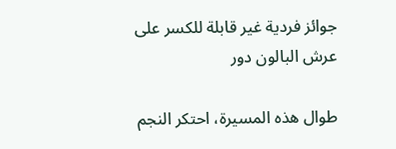جوائز فردية غير قابلة للكسر على عرش البالون دور

طوال هذه المسيرة، احتكر النجم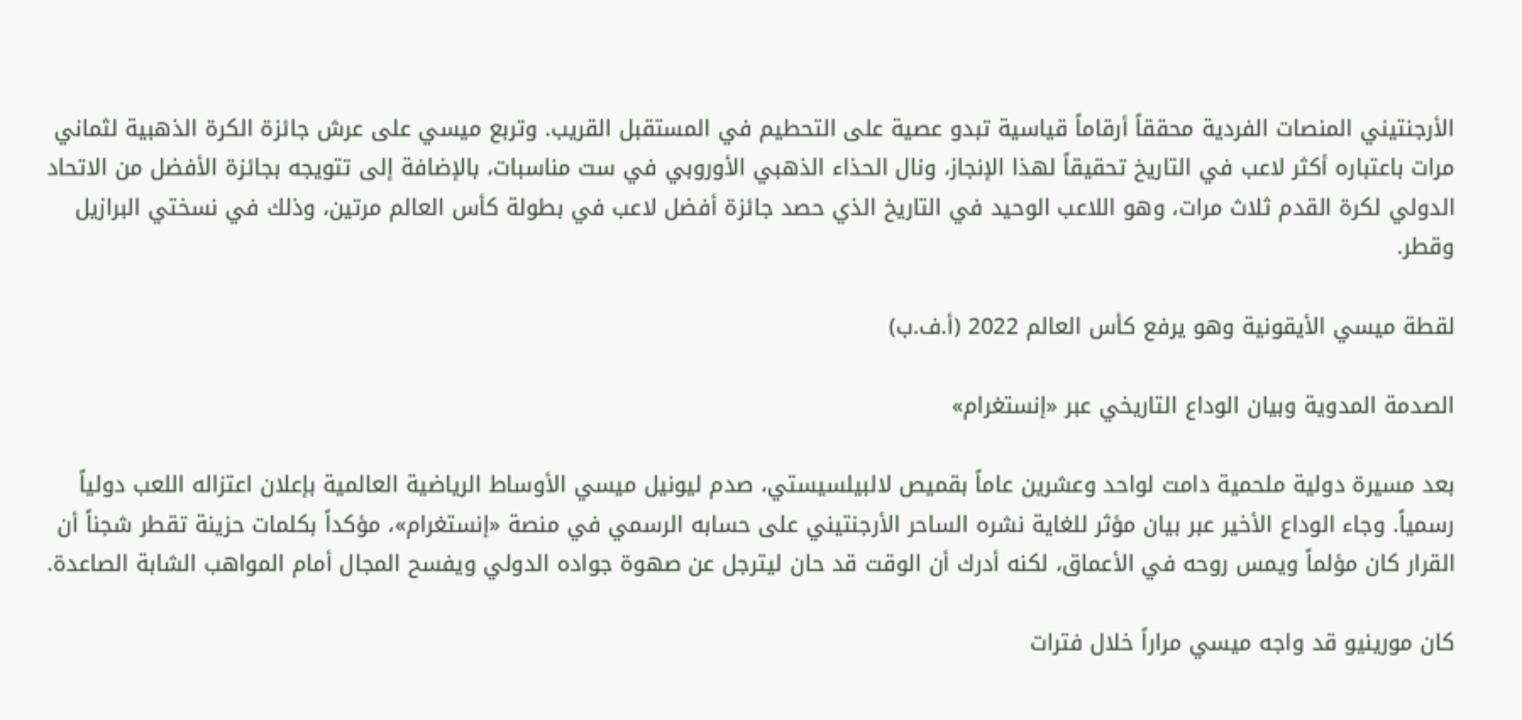الأرجنتيني المنصات الفردية محققاً أرقاماً قياسية تبدو عصية على التحطيم في المستقبل القريب. وتربع ميسي على عرش جائزة الكرة الذهبية لثماني مرات باعتباره أكثر لاعب في التاريخ تحقيقاً لهذا الإنجاز، ونال الحذاء الذهبي الأوروبي في ست مناسبات، بالإضافة إلى تتويجه بجائزة الأفضل من الاتحاد الدولي لكرة القدم ثلاث مرات، وهو اللاعب الوحيد في التاريخ الذي حصد جائزة أفضل لاعب في بطولة كأس العالم مرتين، وذلك في نسختي البرازيل وقطر.

لقطة ميسي الأيقونية وهو يرفع كأس العالم 2022 (أ.ف.ب)

الصدمة المدوية وبيان الوداع التاريخي عبر «إنستغرام»

بعد مسيرة دولية ملحمية دامت لواحد وعشرين عاماً بقميص لالبيلسيستي، صدم ليونيل ميسي الأوساط الرياضية العالمية بإعلان اعتزاله اللعب دولياً رسمياً. وجاء الوداع الأخير عبر بيان مؤثر للغاية نشره الساحر الأرجنتيني على حسابه الرسمي في منصة «إنستغرام»، مؤكداً بكلمات حزينة تقطر شجناً أن القرار كان مؤلماً ويمس روحه في الأعماق، لكنه أدرك أن الوقت قد حان ليترجل عن صهوة جواده الدولي ويفسح المجال أمام المواهب الشابة الصاعدة.

كان مورينيو قد واجه ميسي مراراً خلال فترات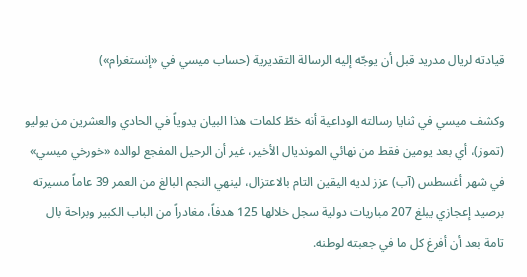قيادته لريال مدريد قبل أن يوجّه إليه الرسالة التقديرية (حساب ميسي في «إنستغرام»)

وكشف ميسي في ثنايا رسالته الوداعية أنه خطّ كلمات هذا البيان يدوياً في الحادي والعشرين من يوليو (تموز)، أي بعد يومين فقط من نهائي المونديال الأخير، غير أن الرحيل المفجع لوالده «خورخي ميسي» في شهر أغسطس (آب) عزز لديه اليقين التام بالاعتزال، لينهي النجم البالغ من العمر 39 عاماً مسيرته برصيد إعجازي يبلغ 207 مباريات دولية سجل خلالها 125 هدفاً، مغادراً من الباب الكبير وبراحة بال تامة بعد أن أفرغ كل ما في جعبته لوطنه.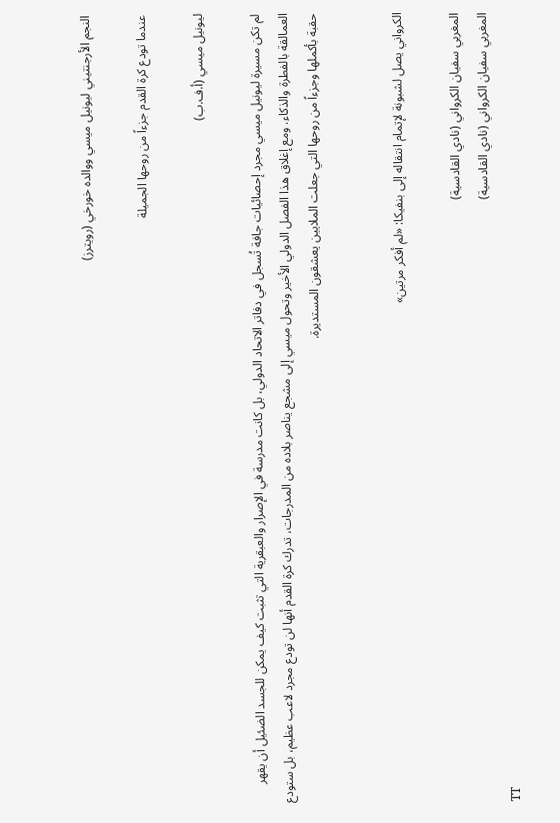النجم الأرجنتيني ليونيل ميسي ووالده خورخي (رويترز)

عندما تودع كرة القدم جزءاً من روحها الجميلة

ليونيل ميسي (أ.ف.ب)

لم تكن مسيرة ليونيل ميسي مجرد إحصائيات جافة تُسجل في دفاتر الاتحاد الدولي، بل كانت مدرسة في الإصرار والعبقرية التي تثبت كيف يمكن للجسد الضئيل أن يقهر العمالقة بالفطرة والذكاء. ومع إغلاق هذا الفصل الدولي الأخير وتحول ميسي إلى مشجع يناصر بلاده من المدرجات، تدرك كرة القدم أنها لن تودع مجرد لاعب عظيم، بل ستودع حقبة بأكملها وجزءاً من روحها التي جعلت الملايين يعشقون المستديرة.


الكرواني يصل لشبونة لإتمام انتقاله إلى بنفيكا: «لم أفكر مرتين»

المغربي سفيان الكرواني (نادي القادسية)
المغربي سفيان الكرواني (نادي القادسية)
TT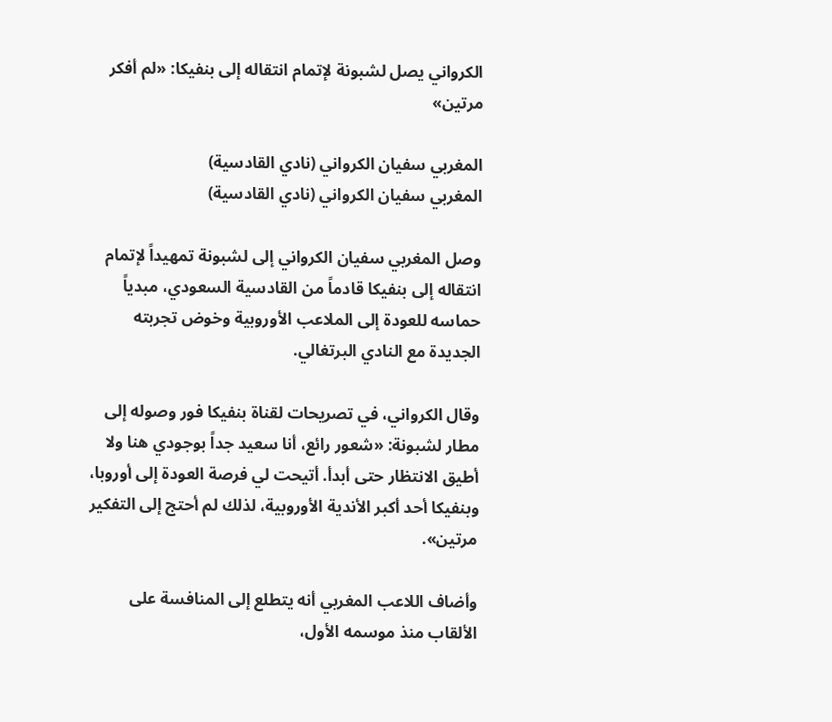الكرواني يصل لشبونة لإتمام انتقاله إلى بنفيكا: «لم أفكر مرتين»

المغربي سفيان الكرواني (نادي القادسية)
المغربي سفيان الكرواني (نادي القادسية)

وصل المغربي سفيان الكرواني إلى لشبونة تمهيداً لإتمام انتقاله إلى بنفيكا قادماً من القادسية السعودي، مبدياً حماسه للعودة إلى الملاعب الأوروبية وخوض تجربته الجديدة مع النادي البرتغالي.

وقال الكرواني، في تصريحات لقناة بنفيكا فور وصوله إلى مطار لشبونة: «شعور رائع، أنا سعيد جداً بوجودي هنا ولا أطيق الانتظار حتى أبدأ. أتيحت لي فرصة العودة إلى أوروبا، وبنفيكا أحد أكبر الأندية الأوروبية، لذلك لم أحتج إلى التفكير مرتين».

وأضاف اللاعب المغربي أنه يتطلع إلى المنافسة على الألقاب منذ موسمه الأول،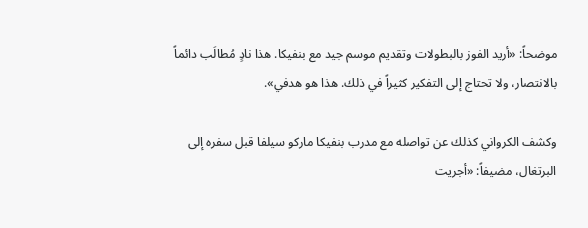موضحاً: «أريد الفوز بالبطولات وتقديم موسم جيد مع بنفيكا. هذا نادٍ مُطالَب دائماً بالانتصار، ولا تحتاج إلى التفكير كثيراً في ذلك. هذا هو هدفي».

وكشف الكرواني كذلك عن تواصله مع مدرب بنفيكا ماركو سيلفا قبل سفره إلى البرتغال، مضيفاً: «أجريت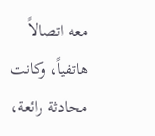معه اتصالاً هاتفياً، وكانت محادثة رائعة،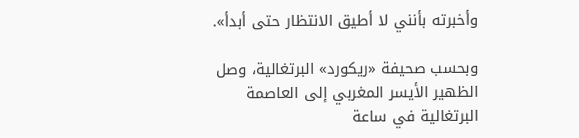وأخبرته بأنني لا أطيق الانتظار حتى أبدأ».

وبحسب صحيفة «ريكورد» البرتغالية، وصل الظهير الأيسر المغربي إلى العاصمة البرتغالية في ساعة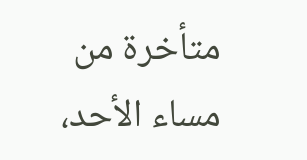متأخرة من مساء الأحد،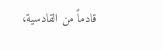قادماً من القادسية،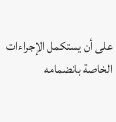على أن يستكمل الإجراءات الخاصة بانضمامه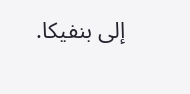إلى بنفيكا.